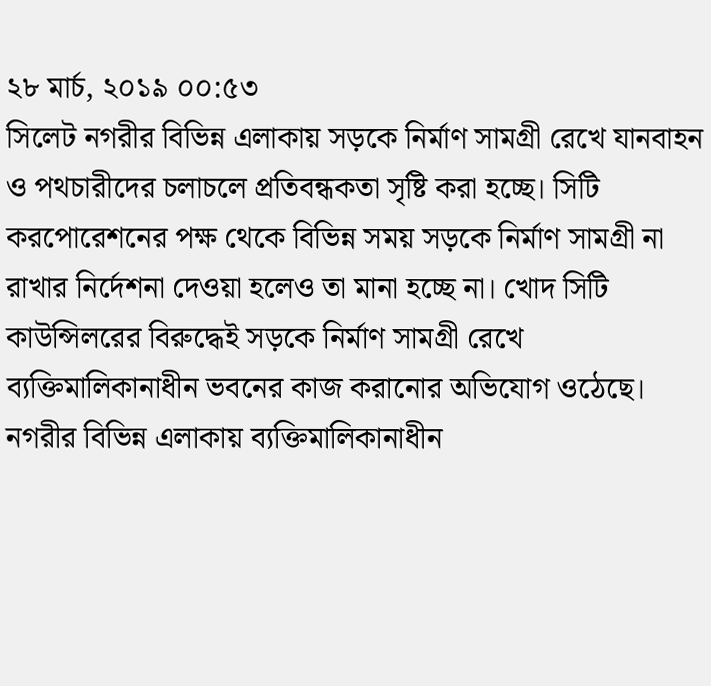২৮ মার্চ, ২০১৯ ০০:৫৩
সিলেট নগরীর বিভিন্ন এলাকায় সড়কে নির্মাণ সামগ্রী রেখে যানবাহন ও পথচারীদের চলাচলে প্রতিবন্ধকতা সৃষ্টি করা হচ্ছে। সিটি করপোরেশনের পক্ষ থেকে বিভিন্ন সময় সড়কে নির্মাণ সামগ্রী না রাখার নির্দেশনা দেওয়া হলেও তা মানা হচ্ছে না। খোদ সিটি কাউন্সিলরের বিরুদ্ধেই সড়কে নির্মাণ সামগ্রী রেখে ব্যক্তিমালিকানাধীন ভবনের কাজ করানোর অভিযোগ ওঠেছে।
নগরীর বিভিন্ন এলাকায় ব্যক্তিমালিকানাধীন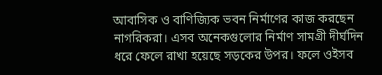আবাসিক ও বাণিজ্যিক ভবন নির্মাণের কাজ করছেন নাগরিকরা। এসব অনেকগুলোর নির্মাণ সামগ্রী দীর্ঘদিন ধরে ফেলে রাখা হয়েছে সড়কের উপর। ফলে ওইসব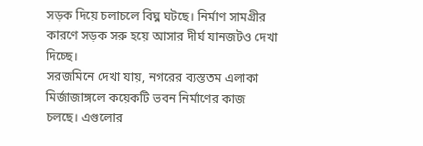সড়ক দিয়ে চলাচলে বিঘ্ন ঘটছে। নির্মাণ সামগ্রীর কারণে সড়ক সরু হয়ে আসার দীর্ঘ যানজটও দেখা দিচ্ছে।
সরজমিনে দেখা যায়, নগরের ব্যস্ততম এলাকা মির্জাজাঙ্গলে কয়েকটি ভবন নির্মাণের কাজ চলছে। এগুলোর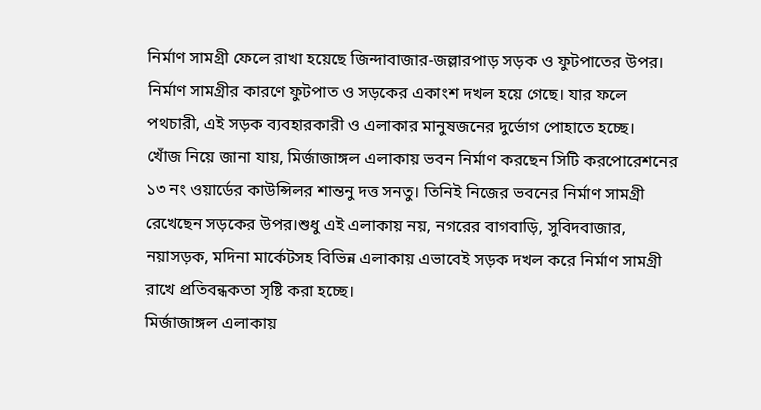নির্মাণ সামগ্রী ফেলে রাখা হয়েছে জিন্দাবাজার-জল্লারপাড় সড়ক ও ফুটপাতের উপর। নির্মাণ সামগ্রীর কারণে ফুটপাত ও সড়কের একাংশ দখল হয়ে গেছে। যার ফলে পথচারী, এই সড়ক ব্যবহারকারী ও এলাকার মানুষজনের দুর্ভোগ পোহাতে হচ্ছে।
খোঁজ নিয়ে জানা যায়, মির্জাজাঙ্গল এলাকায় ভবন নির্মাণ করছেন সিটি করপোরেশনের ১৩ নং ওয়ার্ডের কাউন্সিলর শান্তনু দত্ত সনতু। তিনিই নিজের ভবনের নির্মাণ সামগ্রী রেখেছেন সড়কের উপর।শুধু এই এলাকায় নয়, নগরের বাগবাড়ি, সুবিদবাজার, নয়াসড়ক, মদিনা মার্কেটসহ বিভিন্ন এলাকায় এভাবেই সড়ক দখল করে নির্মাণ সামগ্রী রাখে প্রতিবন্ধকতা সৃষ্টি করা হচ্ছে।
মির্জাজাঙ্গল এলাকায়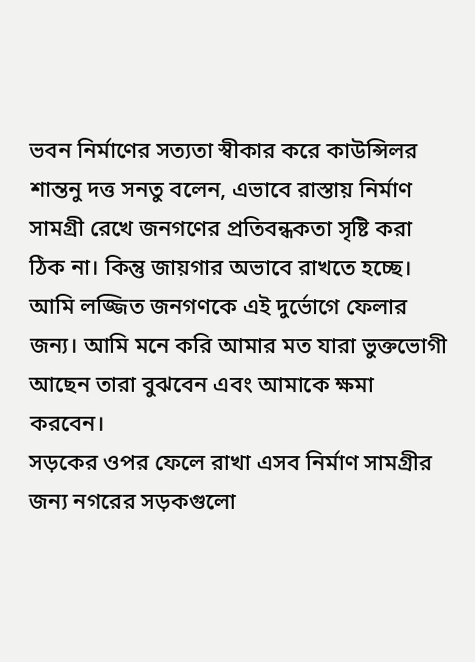ভবন নির্মাণের সত্যতা স্বীকার করে কাউন্সিলর শান্তনু দত্ত সনতু বলেন, এভাবে রাস্তায় নির্মাণ সামগ্রী রেখে জনগণের প্রতিবন্ধকতা সৃষ্টি করা ঠিক না। কিন্তু জায়গার অভাবে রাখতে হচ্ছে। আমি লজ্জিত জনগণকে এই দুর্ভোগে ফেলার জন্য। আমি মনে করি আমার মত যারা ভুক্তভোগী আছেন তারা বুঝবেন এবং আমাকে ক্ষমা করবেন।
সড়কের ওপর ফেলে রাখা এসব নির্মাণ সামগ্রীর জন্য নগরের সড়কগুলো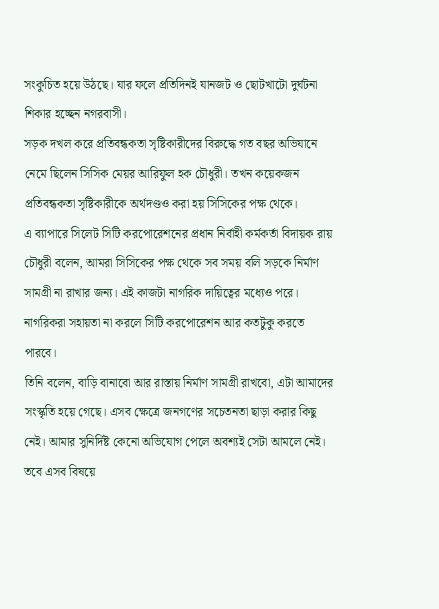সংকুচিত হয়ে উঠছে। যার ফলে প্রতিদিনই যানজট ও ছোটখাটো দুর্ঘটনা শিকার হচ্ছেন নগরবাসী।
সড়ক দখল করে প্রতিবন্ধকতা সৃষ্টিকারীদের বিরুদ্ধে গত বছর অভিযানে নেমে ছিলেন সিসিক মেয়র আরিফুল হক চৌধুরী। তখন কয়েকজন প্রতিবন্ধকতা সৃষ্টিকারীকে অর্থদণ্ডও করা হয় সিসিকের পক্ষ থেকে।
এ ব্যাপারে সিলেট সিটি করপোরেশনের প্রধান নির্বাহী কর্মকর্তা বিদায়ক রায় চৌধুরী বলেন, আমরা সিসিকের পক্ষ থেকে সব সময় বলি সড়কে নির্মাণ সামগ্রী না রাখার জন্য। এই কাজটা নাগরিক দায়িত্বের মধ্যেও পরে। নাগরিকরা সহায়তা না করলে সিটি করপোরেশন আর কতটুকু করতে পারবে।
তিনি বলেন, বাড়ি বানাবো আর রাস্তায় নির্মাণ সামগ্রী রাখবো, এটা আমাদের সংস্কৃতি হয়ে গেছে। এসব ক্ষেত্রে জনগণের সচেতনতা ছাড়া করার কিছু নেই। আমার সুনির্দিষ্ট কেনো অভিযোগ পেলে অবশ্যই সেটা আমলে নেই। তবে এসব বিষয়ে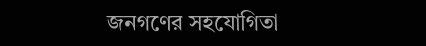জনগণের সহযোগিতা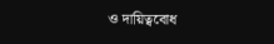ও দায়িত্ববোধ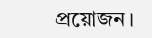প্রয়োজন।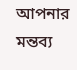আপনার মন্তব্য